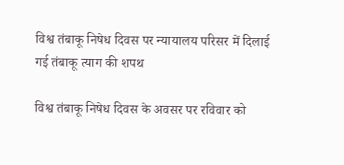विश्व तंबाकू निषेध दिवस पर न्यायालय परिसर में दिलाई गई तंबाकू त्याग की शपथ

विश्व तंबाकू निषेध दिवस के अवसर पर रविवार को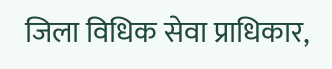जिला विधिक सेवा प्राधिकार,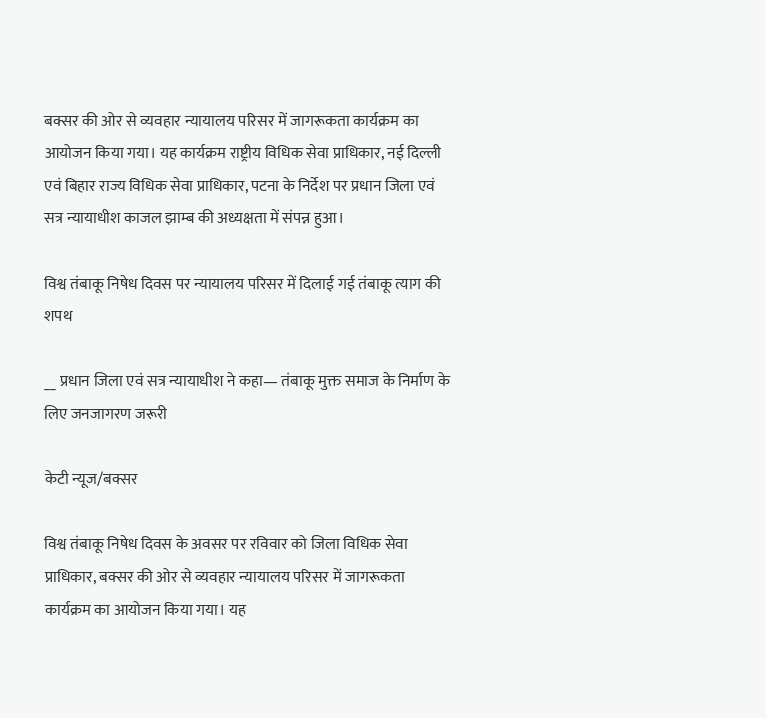बक्सर की ओर से व्यवहार न्यायालय परिसर में जागरूकता कार्यक्रम का आयोजन किया गया। यह कार्यक्रम राष्ट्रीय विधिक सेवा प्राधिकार, नई दिल्ली एवं बिहार राज्य विधिक सेवा प्राधिकार, पटना के निर्देश पर प्रधान जिला एवं सत्र न्यायाधीश काजल झाम्ब की अध्यक्षता में संपन्न हुआ।

विश्व तंबाकू निषेध दिवस पर न्यायालय परिसर में दिलाई गई तंबाकू त्याग की शपथ

__ प्रधान जिला एवं सत्र न्यायाधीश ने कहा— तंबाकू मुक्त समाज के निर्माण के लिए जनजागरण जरूरी

केटी न्यूज/बक्सर

विश्व तंबाकू निषेध दिवस के अवसर पर रविवार को जिला विधिक सेवा प्राधिकार, बक्सर की ओर से व्यवहार न्यायालय परिसर में जागरूकता कार्यक्रम का आयोजन किया गया। यह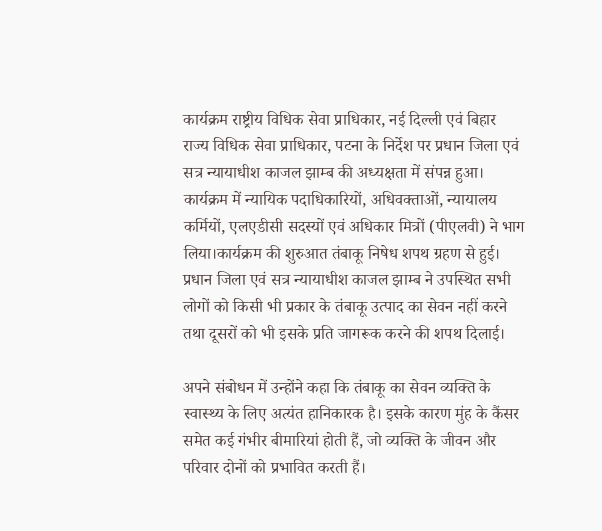कार्यक्रम राष्ट्रीय विधिक सेवा प्राधिकार, नई दिल्ली एवं बिहार राज्य विधिक सेवा प्राधिकार, पटना के निर्देश पर प्रधान जिला एवं सत्र न्यायाधीश काजल झाम्ब की अध्यक्षता में संपन्न हुआ। कार्यक्रम में न्यायिक पदाधिकारियों, अधिवक्ताओं, न्यायालय कर्मियों, एलएडीसी सदस्यों एवं अधिकार मित्रों (पीएलवी) ने भाग लिया।कार्यक्रम की शुरुआत तंबाकू निषेध शपथ ग्रहण से हुई। प्रधान जिला एवं सत्र न्यायाधीश काजल झाम्ब ने उपस्थित सभी लोगों को किसी भी प्रकार के तंबाकू उत्पाद का सेवन नहीं करने तथा दूसरों को भी इसके प्रति जागरूक करने की शपथ दिलाई।

अपने संबोधन में उन्होंने कहा कि तंबाकू का सेवन व्यक्ति के स्वास्थ्य के लिए अत्यंत हानिकारक है। इसके कारण मुंह के कैंसर समेत कई गंभीर बीमारियां होती हैं, जो व्यक्ति के जीवन और परिवार दोनों को प्रभावित करती हैं।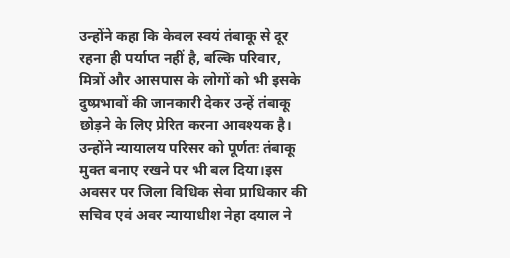उन्होंने कहा कि केवल स्वयं तंबाकू से दूर रहना ही पर्याप्त नहीं है, बल्कि परिवार, मित्रों और आसपास के लोगों को भी इसके दुष्प्रभावों की जानकारी देकर उन्हें तंबाकू छोड़ने के लिए प्रेरित करना आवश्यक है। उन्होंने न्यायालय परिसर को पूर्णतः तंबाकू मुक्त बनाए रखने पर भी बल दिया।इस अवसर पर जिला विधिक सेवा प्राधिकार की सचिव एवं अवर न्यायाधीश नेहा दयाल ने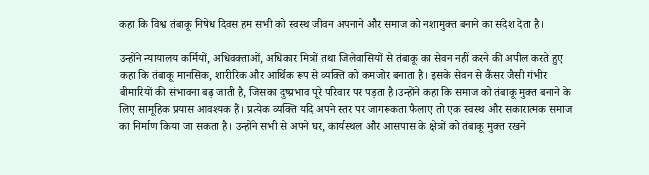कहा कि विश्व तंबाकू निषेध दिवस हम सभी को स्वस्थ जीवन अपनाने और समाज को नशामुक्त बनाने का संदेश देता है।

उन्होंने न्यायालय कर्मियों, अधिवक्ताओं, अधिकार मित्रों तथा जिलेवासियों से तंबाकू का सेवन नहीं करने की अपील करते हुए कहा कि तंबाकू मानसिक, शारीरिक और आर्थिक रूप से व्यक्ति को कमजोर बनाता है। इसके सेवन से कैंसर जैसी गंभीर बीमारियों की संभावना बढ़ जाती है, जिसका दुष्प्रभाव पूरे परिवार पर पड़ता है।उन्होंने कहा कि समाज को तंबाकू मुक्त बनाने के लिए सामूहिक प्रयास आवश्यक हैं। प्रत्येक व्यक्ति यदि अपने स्तर पर जागरूकता फैलाए तो एक स्वस्थ और सकारात्मक समाज का निर्माण किया जा सकता है। उन्होंने सभी से अपने घर, कार्यस्थल और आसपास के क्षेत्रों को तंबाकू मुक्त रखने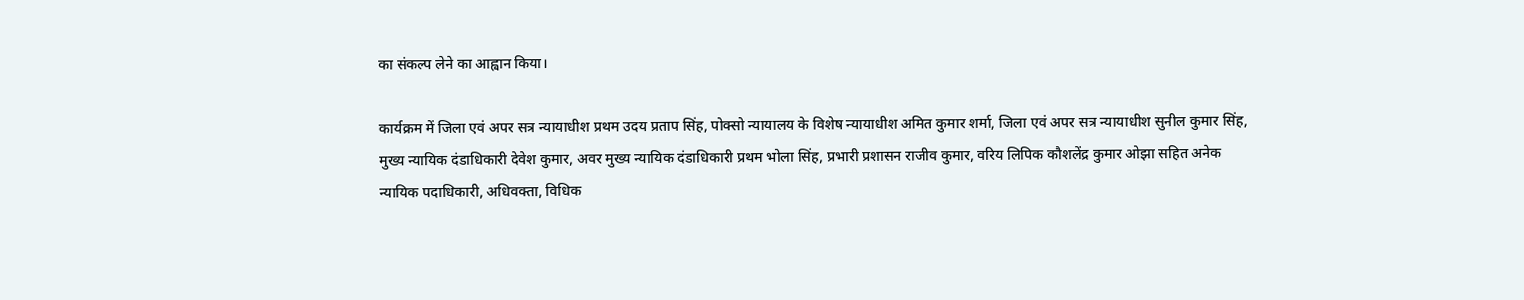का संकल्प लेने का आह्वान किया।

कार्यक्रम में जिला एवं अपर सत्र न्यायाधीश प्रथम उदय प्रताप सिंह, पोक्सो न्यायालय के विशेष न्यायाधीश अमित कुमार शर्मा, जिला एवं अपर सत्र न्यायाधीश सुनील कुमार सिंह, मुख्य न्यायिक दंडाधिकारी देवेश कुमार, अवर मुख्य न्यायिक दंडाधिकारी प्रथम भोला सिंह, प्रभारी प्रशासन राजीव कुमार, वरिय लिपिक कौशलेंद्र कुमार ओझा सहित अनेक न्यायिक पदाधिकारी, अधिवक्ता, विधिक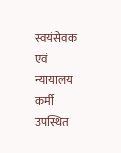स्वयंसेवक एवं न्यायालय कर्मी उपस्थित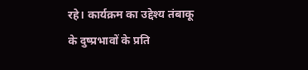रहे। कार्यक्रम का उद्देश्य तंबाकू के दुष्प्रभावों के प्रति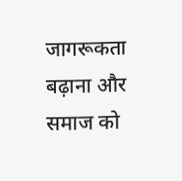जागरूकता बढ़ाना और समाज को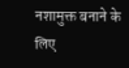नशामुक्त बनाने के लिए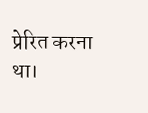प्रेरित करना था।